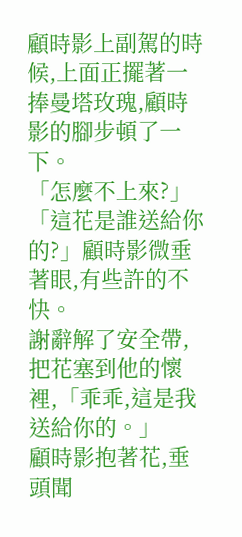顧時影上副駕的時候,上面正擺著一捧曼塔玫瑰,顧時影的腳步頓了一下。
「怎麼不上來?」
「這花是誰送給你的?」顧時影微垂著眼,有些許的不快。
謝辭解了安全帶,把花塞到他的懷裡,「乖乖,這是我送給你的。」
顧時影抱著花,垂頭聞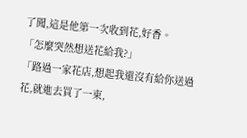了聞,這是他第一次收到花,好香。
「怎麼突然想送花給我?」
「路過一家花店,想起我還沒有給你送過花,就進去買了一束,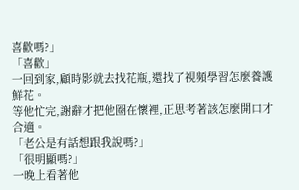喜歡嗎?」
「喜歡」
一回到家,顧時影就去找花瓶,還找了視頻學習怎麼養護鮮花。
等他忙完,謝辭才把他圈在懷裡,正思考著該怎麼開口才合適。
「老公是有話想跟我說嗎?」
「很明顯嗎?」
一晚上看著他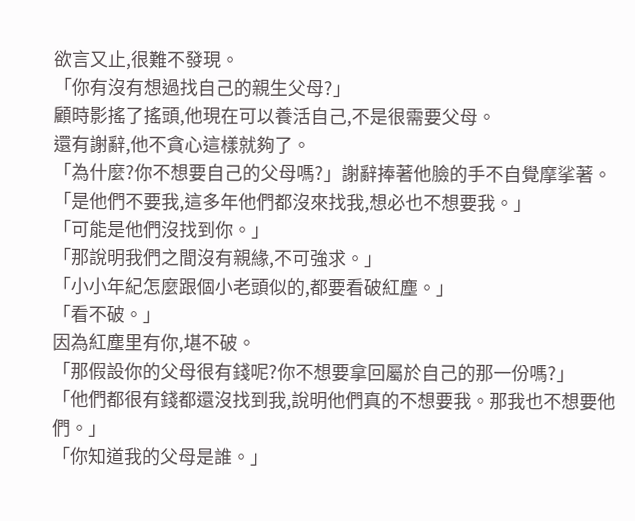欲言又止,很難不發現。
「你有沒有想過找自己的親生父母?」
顧時影搖了搖頭,他現在可以養活自己,不是很需要父母。
還有謝辭,他不貪心這樣就夠了。
「為什麼?你不想要自己的父母嗎?」謝辭捧著他臉的手不自覺摩挲著。
「是他們不要我,這多年他們都沒來找我,想必也不想要我。」
「可能是他們沒找到你。」
「那說明我們之間沒有親緣,不可強求。」
「小小年紀怎麼跟個小老頭似的,都要看破紅塵。」
「看不破。」
因為紅塵里有你,堪不破。
「那假設你的父母很有錢呢?你不想要拿回屬於自己的那一份嗎?」
「他們都很有錢都還沒找到我,說明他們真的不想要我。那我也不想要他們。」
「你知道我的父母是誰。」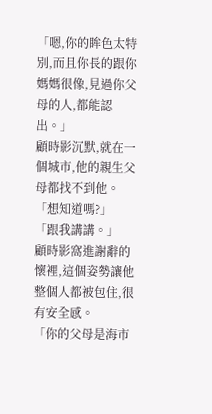「嗯,你的眸色太特別,而且你長的跟你媽媽很像,見過你父母的人,都能認出。」
顧時影沉默,就在一個城市,他的親生父母都找不到他。
「想知道嗎?」
「跟我講講。」
顧時影窩進謝辭的懷裡,這個姿勢讓他整個人都被包住,很有安全感。
「你的父母是海市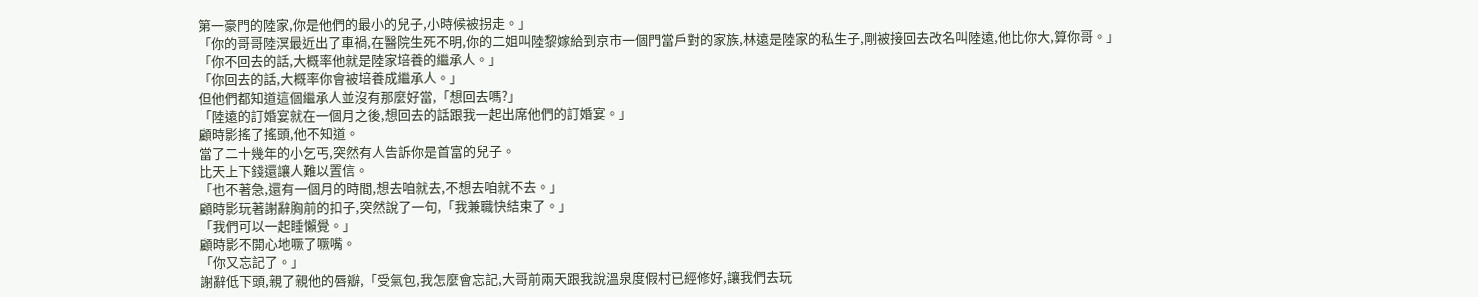第一豪門的陸家,你是他們的最小的兒子,小時候被拐走。」
「你的哥哥陸溟最近出了車禍,在醫院生死不明,你的二姐叫陸黎嫁給到京市一個門當戶對的家族,林遠是陸家的私生子,剛被接回去改名叫陸遠,他比你大,算你哥。」
「你不回去的話,大概率他就是陸家培養的繼承人。」
「你回去的話,大概率你會被培養成繼承人。」
但他們都知道這個繼承人並沒有那麼好當,「想回去嗎?」
「陸遠的訂婚宴就在一個月之後,想回去的話跟我一起出席他們的訂婚宴。」
顧時影搖了搖頭,他不知道。
當了二十幾年的小乞丐,突然有人告訴你是首富的兒子。
比天上下錢還讓人難以置信。
「也不著急,還有一個月的時間,想去咱就去,不想去咱就不去。」
顧時影玩著謝辭胸前的扣子,突然說了一句,「我兼職快結束了。」
「我們可以一起睡懶覺。」
顧時影不開心地噘了噘嘴。
「你又忘記了。」
謝辭低下頭,親了親他的唇瓣,「受氣包,我怎麼會忘記,大哥前兩天跟我說溫泉度假村已經修好,讓我們去玩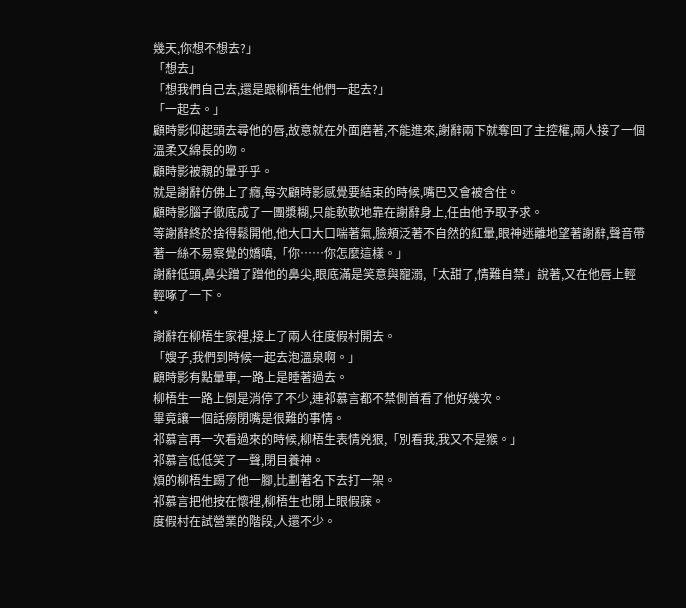幾天,你想不想去?」
「想去」
「想我們自己去,還是跟柳梧生他們一起去?」
「一起去。」
顧時影仰起頭去尋他的唇,故意就在外面磨著,不能進來,謝辭兩下就奪回了主控權,兩人接了一個溫柔又綿長的吻。
顧時影被親的暈乎乎。
就是謝辭仿佛上了癮,每次顧時影感覺要結束的時候,嘴巴又會被含住。
顧時影腦子徹底成了一團漿糊,只能軟軟地靠在謝辭身上,任由他予取予求。
等謝辭終於捨得鬆開他,他大口大口喘著氣,臉頰泛著不自然的紅暈,眼神迷離地望著謝辭,聲音帶著一絲不易察覺的嬌嗔,「你……你怎麼這樣。」
謝辭低頭,鼻尖蹭了蹭他的鼻尖,眼底滿是笑意與寵溺,「太甜了,情難自禁」說著,又在他唇上輕輕啄了一下。
*
謝辭在柳梧生家裡,接上了兩人往度假村開去。
「嫂子,我們到時候一起去泡溫泉啊。」
顧時影有點暈車,一路上是睡著過去。
柳梧生一路上倒是消停了不少,連祁慕言都不禁側首看了他好幾次。
畢竟讓一個話癆閉嘴是很難的事情。
祁慕言再一次看過來的時候,柳梧生表情兇狠,「別看我,我又不是猴。」
祁慕言低低笑了一聲,閉目養神。
煩的柳梧生踢了他一腳,比劃著名下去打一架。
祁慕言把他按在懷裡,柳梧生也閉上眼假寐。
度假村在試營業的階段,人還不少。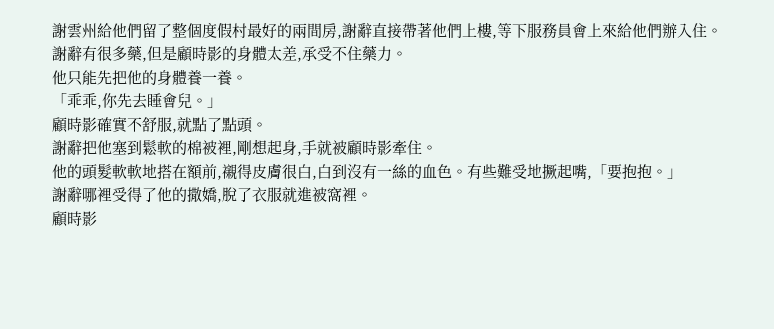謝雲州給他們留了整個度假村最好的兩間房,謝辭直接帶著他們上樓,等下服務員會上來給他們辦入住。
謝辭有很多藥,但是顧時影的身體太差,承受不住藥力。
他只能先把他的身體養一養。
「乖乖,你先去睡會兒。」
顧時影確實不舒服,就點了點頭。
謝辭把他塞到鬆軟的棉被裡,剛想起身,手就被顧時影牽住。
他的頭髮軟軟地搭在額前,襯得皮膚很白,白到沒有一絲的血色。有些難受地撅起嘴,「要抱抱。」
謝辭哪裡受得了他的撒嬌,脫了衣服就進被窩裡。
顧時影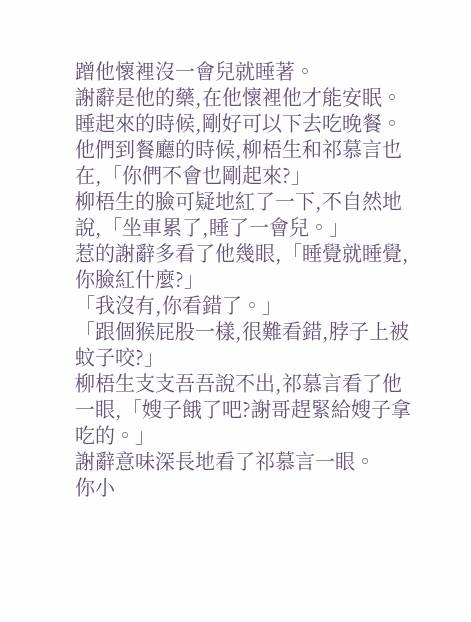蹭他懷裡沒一會兒就睡著。
謝辭是他的藥,在他懷裡他才能安眠。
睡起來的時候,剛好可以下去吃晚餐。
他們到餐廳的時候,柳梧生和祁慕言也在,「你們不會也剛起來?」
柳梧生的臉可疑地紅了一下,不自然地說,「坐車累了,睡了一會兒。」
惹的謝辭多看了他幾眼,「睡覺就睡覺,你臉紅什麼?」
「我沒有,你看錯了。」
「跟個猴屁股一樣,很難看錯,脖子上被蚊子咬?」
柳梧生支支吾吾說不出,祁慕言看了他一眼,「嫂子餓了吧?謝哥趕緊給嫂子拿吃的。」
謝辭意味深長地看了祁慕言一眼。
你小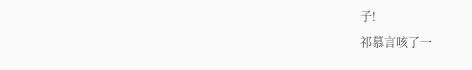子!
祁慕言咳了一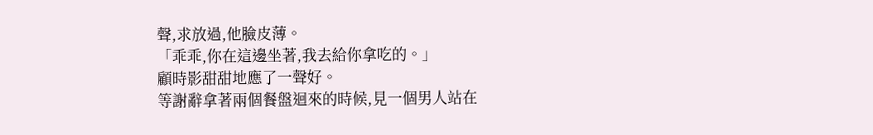聲,求放過,他臉皮薄。
「乖乖,你在這邊坐著,我去給你拿吃的。」
顧時影甜甜地應了一聲好。
等謝辭拿著兩個餐盤迴來的時候,見一個男人站在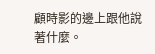顧時影的邊上跟他說著什麼。